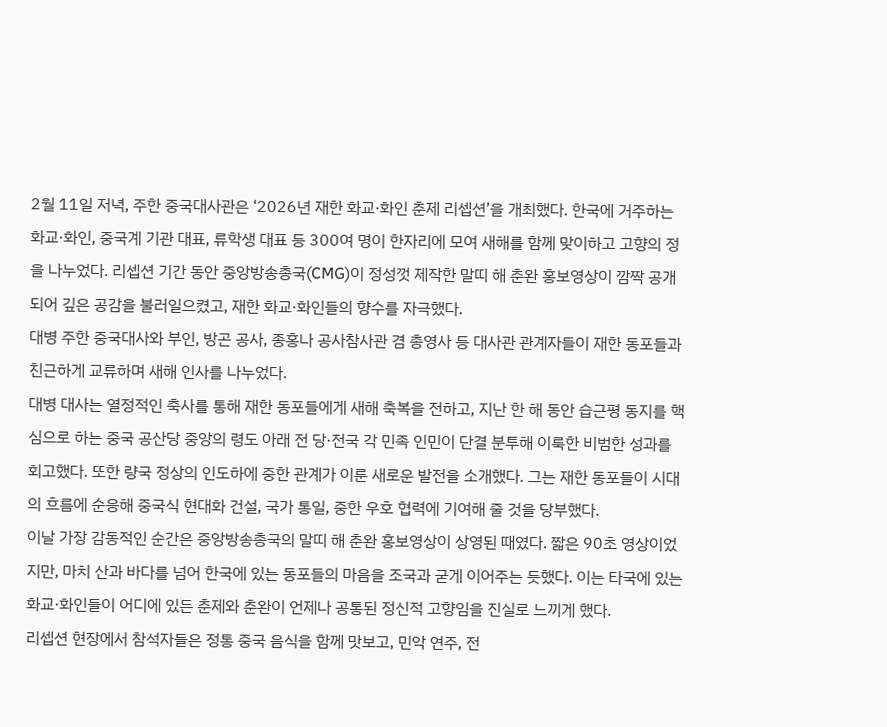2월 11일 저녁, 주한 중국대사관은 ‘2026년 재한 화교·화인 춘제 리셉션’을 개최했다. 한국에 거주하는 화교·화인, 중국계 기관 대표, 류학생 대표 등 300여 명이 한자리에 모여 새해를 함께 맞이하고 고향의 정을 나누었다. 리셉션 기간 동안 중앙방송총국(CMG)이 정성껏 제작한 말띠 해 춘완 홍보영상이 깜짝 공개되어 깊은 공감을 불러일으켰고, 재한 화교·화인들의 향수를 자극했다.
대병 주한 중국대사와 부인, 방곤 공사, 종홍나 공사참사관 겸 총영사 등 대사관 관계자들이 재한 동포들과 친근하게 교류하며 새해 인사를 나누었다.
대병 대사는 열정적인 축사를 통해 재한 동포들에게 새해 축복을 전하고, 지난 한 해 동안 습근평 동지를 핵심으로 하는 중국 공산당 중앙의 령도 아래 전 당·전국 각 민족 인민이 단결 분투해 이룩한 비범한 성과를 회고했다. 또한 량국 정상의 인도하에 중한 관계가 이룬 새로운 발전을 소개했다. 그는 재한 동포들이 시대의 흐름에 순응해 중국식 현대화 건설, 국가 통일, 중한 우호 협력에 기여해 줄 것을 당부했다.
이날 가장 감동적인 순간은 중앙방송총국의 말띠 해 춘완 홍보영상이 상영된 때였다. 짧은 90초 영상이었지만, 마치 산과 바다를 넘어 한국에 있는 동포들의 마음을 조국과 굳게 이어주는 듯했다. 이는 타국에 있는 화교·화인들이 어디에 있든 춘제와 춘완이 언제나 공통된 정신적 고향임을 진실로 느끼게 했다.
리셉션 현장에서 참석자들은 정통 중국 음식을 함께 맛보고, 민악 연주, 전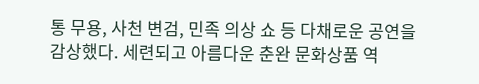통 무용, 사천 변검, 민족 의상 쇼 등 다채로운 공연을 감상했다. 세련되고 아름다운 춘완 문화상품 역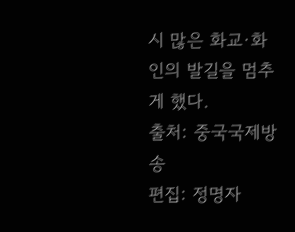시 많은 화교·화인의 발길을 멈추게 했다.
출처: 중국국제방송
편집: 정명자